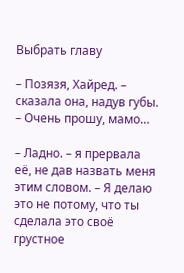Выбрать главу

– Позязя, Хайред. – сказала она, надув губы. – Очень прошу, мамо…

– Ладно. – я прервала её, не дав назвать меня этим словом. – Я делаю это не потому, что ты сделала это своё грустное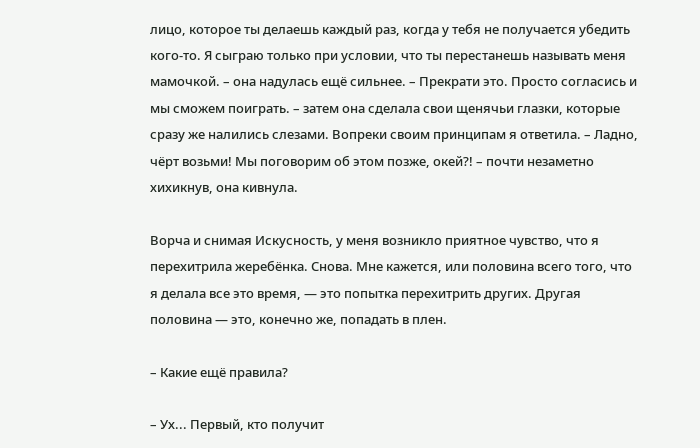лицо, которое ты делаешь каждый раз, когда у тебя не получается убедить кого-то. Я сыграю только при условии, что ты перестанешь называть меня мамочкой. – она надулась ещё сильнее. – Прекрати это. Просто согласись и мы сможем поиграть. – затем она сделала свои щенячьи глазки, которые сразу же налились слезами. Вопреки своим принципам я ответила. – Ладно, чёрт возьми! Мы поговорим об этом позже, окей?! – почти незаметно хихикнув, она кивнула.

Ворча и снимая Искусность, у меня возникло приятное чувство, что я перехитрила жеребёнка. Снова. Мне кажется, или половина всего того, что я делала все это время, — это попытка перехитрить других. Другая половина — это, конечно же, попадать в плен.

– Какие ещё правила?

– Ух... Первый, кто получит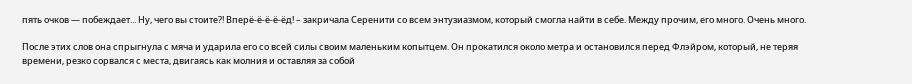пять очков — побеждает... Ну, чего вы стоите?! Вперё-ё-ё-ё-ёд! – закричала Серенити со всем энтузиазмом, который смогла найти в себе. Между прочим, его много. Очень много.

После этих слов она спрыгнула с мяча и ударила его со всей силы своим маленьким копытцем. Он прокатился около метра и остановился перед Флэйром, который, не теряя времени, резко сорвался с места, двигаясь как молния и оставляя за собой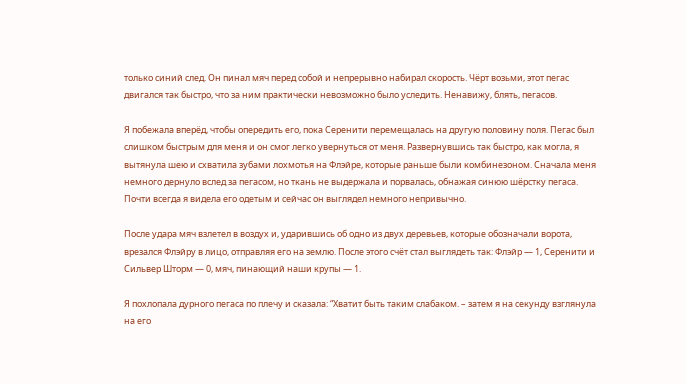только синий след. Он пинал мяч перед собой и непрерывно набирал скорость. Чёрт возьми, этот пегас двигался так быстро, что за ним практически невозможно было уследить. Ненавижу, блять, пегасов.

Я побежала вперёд, чтобы опередить его, пока Серенити перемещалась на другую половину поля. Пегас был слишком быстрым для меня и он смог легко увернуться от меня. Развернувшись так быстро, как могла, я вытянула шею и схватила зубами лохмотья на Флэйре, которые раньше были комбинезоном. Сначала меня немного дернуло вслед за пегасом, но ткань не выдержала и порвалась, обнажая синюю шёрстку пегаса. Почти всегда я видела его одетым и сейчас он выглядел немного непривычно.

После удара мяч взлетел в воздух и, ударившись об одно из двух деревьев, которые обозначали ворота, врезался Флэйру в лицо, отправляя его на землю. После этого счёт стал выглядеть так: Флэйр — 1, Серенити и Сильвер Шторм — 0, мяч, пинающий наши крупы — 1.

Я похлопала дурного пегаса по плечу и сказала: “Хватит быть таким слабаком. – затем я на секунду взглянула на его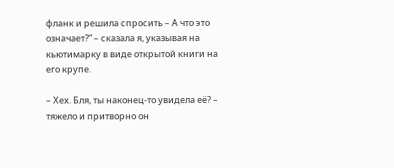фланк и решила спросить – А что это означает?” – сказала я, указывая на кьютимарку в виде открытой книги на его крупе.

– Хех. Бля, ты наконец-то увидела её? – тяжело и притворно он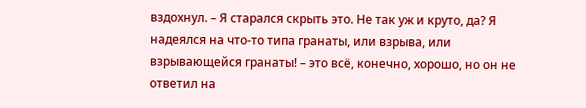вздохнул. – Я старался скрыть это. Не так уж и круто, да? Я надеялся на что-то типа гранаты, или взрыва, или взрывающейся гранаты! – это всё, конечно, хорошо, но он не ответил на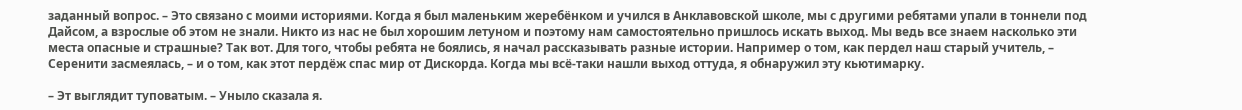заданный вопрос. – Это связано с моими историями. Когда я был маленьким жеребёнком и учился в Анклавовской школе, мы с другими ребятами упали в тоннели под Дайсом, а взрослые об этом не знали. Никто из нас не был хорошим летуном и поэтому нам самостоятельно пришлось искать выход. Мы ведь все знаем насколько эти места опасные и страшные? Так вот. Для того, чтобы ребята не боялись, я начал рассказывать разные истории. Например о том, как пердел наш старый учитель, – Серенити засмеялась, – и о том, как этот пердёж спас мир от Дискорда. Когда мы всё-таки нашли выход оттуда, я обнаружил эту кьютимарку.

– Эт выглядит туповатым. – Уныло сказала я.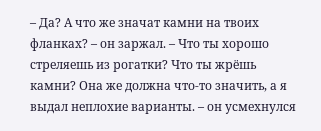– Да? А что же значат камни на твоих фланках? – он заржал. – Что ты хорошо стреляешь из рогатки? Что ты жрёшь камни? Она же должна что-то значить, а я выдал неплохие варианты. – он усмехнулся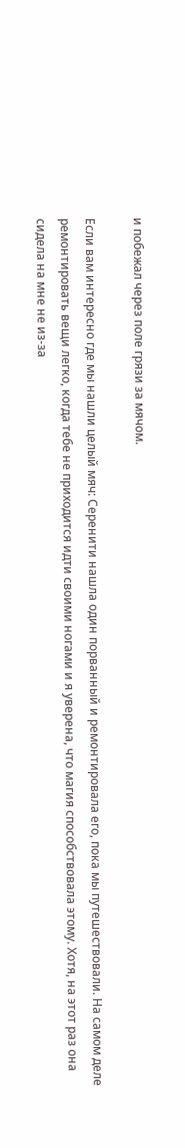и побежал через поле грязи за мячом.

Если вам интересно где мы нашли целый мяч: Серенити нашла один порванный и ремонтировала его, пока мы путешествовали. На самом деле ремонтировать вещи легко, когда тебе не приходится идти своими ногами и я уверена, что магия способствовала этому. Хотя, на этот раз она сидела на мне не из-за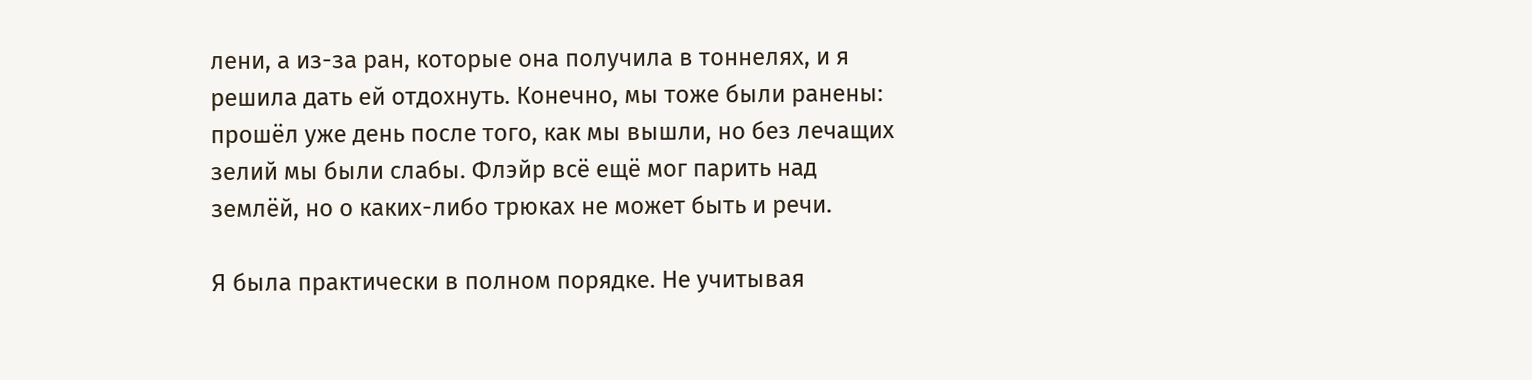лени, а из-за ран, которые она получила в тоннелях, и я решила дать ей отдохнуть. Конечно, мы тоже были ранены: прошёл уже день после того, как мы вышли, но без лечащих зелий мы были слабы. Флэйр всё ещё мог парить над землёй, но о каких-либо трюках не может быть и речи.

Я была практически в полном порядке. Не учитывая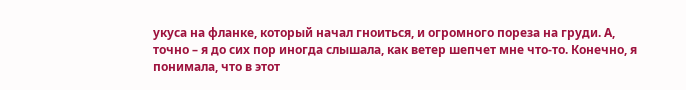укуса на фланке, который начал гноиться, и огромного пореза на груди. А, точно – я до сих пор иногда слышала, как ветер шепчет мне что-то. Конечно, я понимала, что в этот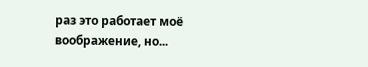раз это работает моё воображение, но...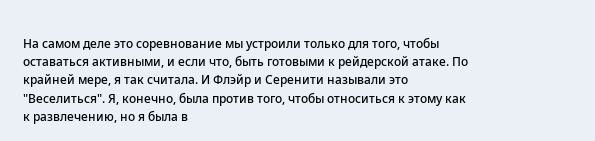На самом деле это соревнование мы устроили только для того, чтобы оставаться активными, и если что, быть готовыми к рейдерской атаке. По крайней мере, я так считала. И Флэйр и Серенити называли это "Веселиться". Я, конечно, была против того, чтобы относиться к этому как к развлечению, но я была в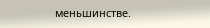меньшинстве.